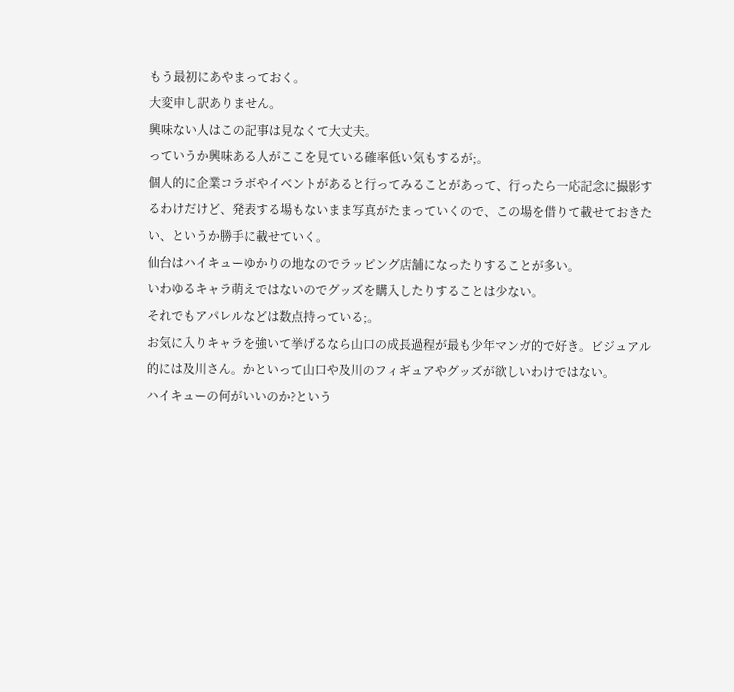もう最初にあやまっておく。
大変申し訳ありません。
興味ない人はこの記事は見なくて大丈夫。
っていうか興味ある人がここを見ている確率低い気もするが;。
個人的に企業コラボやイベントがあると行ってみることがあって、行ったら一応記念に撮影するわけだけど、発表する場もないまま写真がたまっていくので、この場を借りて載せておきたい、というか勝手に載せていく。
仙台はハイキューゆかりの地なのでラッピング店舗になったりすることが多い。
いわゆるキャラ萌えではないのでグッズを購入したりすることは少ない。
それでもアパレルなどは数点持っている;。
お気に入りキャラを強いて挙げるなら山口の成長過程が最も少年マンガ的で好き。ビジュアル的には及川さん。かといって山口や及川のフィギュアやグッズが欲しいわけではない。
ハイキューの何がいいのか?という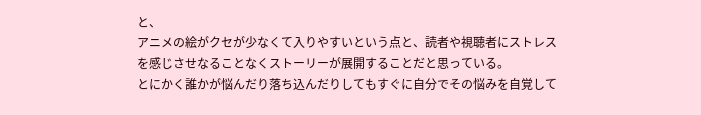と、
アニメの絵がクセが少なくて入りやすいという点と、読者や視聴者にストレスを感じさせなることなくストーリーが展開することだと思っている。
とにかく誰かが悩んだり落ち込んだりしてもすぐに自分でその悩みを自覚して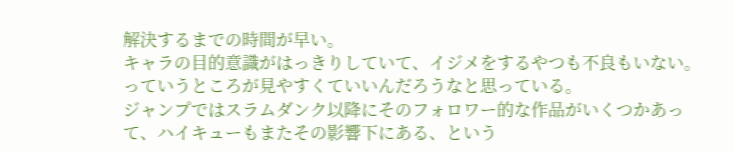解決するまでの時間が早い。
キャラの目的意識がはっきりしていて、イジメをするやつも不良もいない。っていうところが見やすくていいんだろうなと思っている。
ジャンプではスラムダンク以降にそのフォロワー的な作品がいくつかあって、ハイキューもまたその影響下にある、という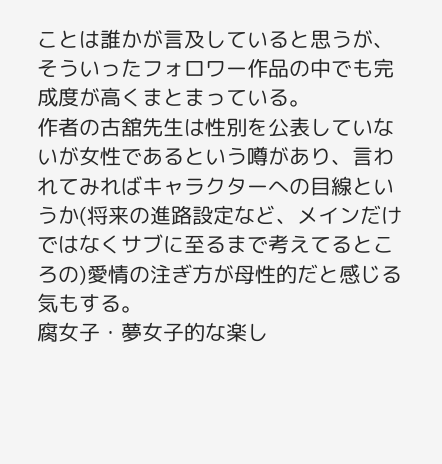ことは誰かが言及していると思うが、そういったフォロワー作品の中でも完成度が高くまとまっている。
作者の古舘先生は性別を公表していないが女性であるという噂があり、言われてみればキャラクターへの目線というか(将来の進路設定など、メインだけではなくサブに至るまで考えてるところの)愛情の注ぎ方が母性的だと感じる気もする。
腐女子・夢女子的な楽し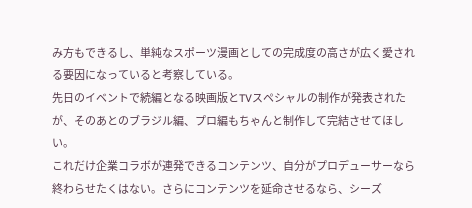み方もできるし、単純なスポーツ漫画としての完成度の高さが広く愛される要因になっていると考察している。
先日のイベントで続編となる映画版とTVスペシャルの制作が発表されたが、そのあとのブラジル編、プロ編もちゃんと制作して完結させてほしい。
これだけ企業コラボが連発できるコンテンツ、自分がプロデューサーなら終わらせたくはない。さらにコンテンツを延命させるなら、シーズ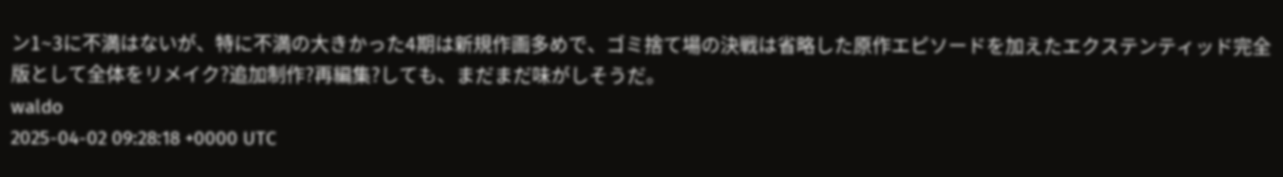ン1~3に不満はないが、特に不満の大きかった4期は新規作画多めで、ゴミ捨て場の決戦は省略した原作エピソードを加えたエクステンティッド完全版として全体をリメイク?追加制作?再編集?しても、まだまだ味がしそうだ。
waldo
2025-04-02 09:28:18 +0000 UTC